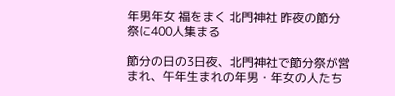年男年女 福をまく 北門神社 昨夜の節分祭に400人集まる

節分の日の3日夜、北門神社で節分祭が営まれ、午年生まれの年男・年女の人たち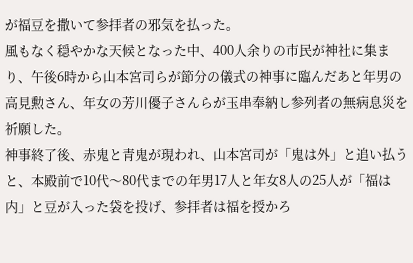が福豆を撒いて参拝者の邪気を払った。
風もなく穏やかな天候となった中、400人余りの市民が神社に集まり、午後6時から山本宮司らが節分の儀式の神事に臨んだあと年男の高見勲さん、年女の芳川優子さんらが玉串奉納し参列者の無病息災を祈願した。
神事終了後、赤鬼と青鬼が現われ、山本宮司が「鬼は外」と追い払うと、本殿前で10代〜80代までの年男17人と年女8人の25人が「福は内」と豆が入った袋を投げ、参拝者は福を授かろ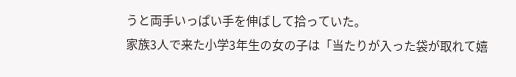うと両手いっぱい手を伸ばして拾っていた。
家族3人で来た小学3年生の女の子は「当たりが入った袋が取れて嬉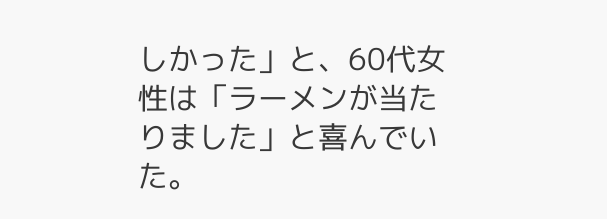しかった」と、60代女性は「ラーメンが当たりました」と喜んでいた。